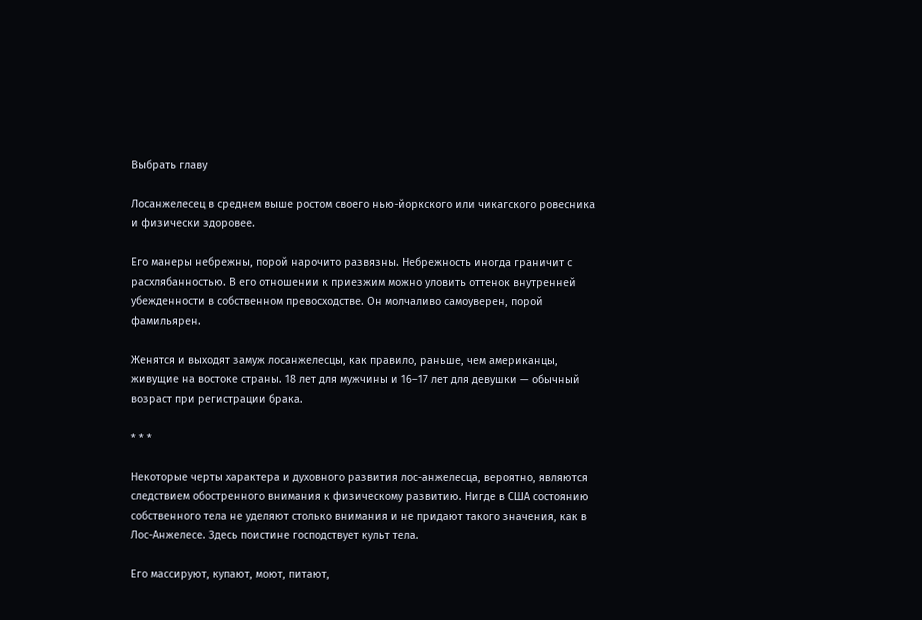Выбрать главу

Лосанжелесец в среднем выше ростом своего нью-йоркского или чикагского ровесника и физически здоровее.

Его манеры небрежны, порой нарочито развязны. Небрежность иногда граничит с расхлябанностью. В его отношении к приезжим можно уловить оттенок внутренней убежденности в собственном превосходстве. Он молчаливо самоуверен, порой фамильярен.

Женятся и выходят замуж лосанжелесцы, как правило, раньше, чем американцы, живущие на востоке страны. 18 лет для мужчины и 16–17 лет для девушки — обычный возраст при регистрации брака.

* * *

Некоторые черты характера и духовного развития лос-анжелесца, вероятно, являются следствием обостренного внимания к физическому развитию. Нигде в США состоянию собственного тела не уделяют столько внимания и не придают такого значения, как в Лос-Анжелесе. Здесь поистине господствует культ тела.

Его массируют, купают, моют, питают,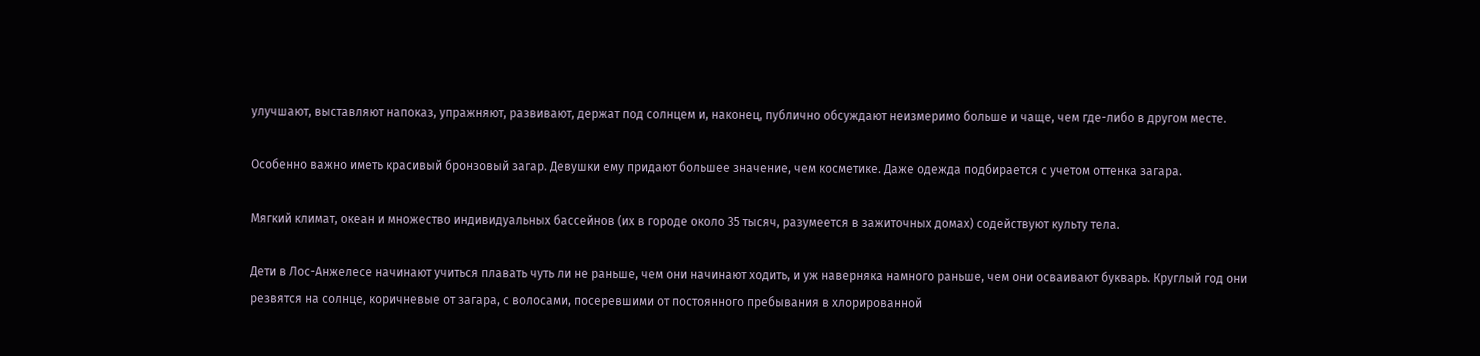улучшают, выставляют напоказ, упражняют, развивают, держат под солнцем и, наконец, публично обсуждают неизмеримо больше и чаще, чем где-либо в другом месте.

Особенно важно иметь красивый бронзовый загар. Девушки ему придают большее значение, чем косметике. Даже одежда подбирается с учетом оттенка загара.

Мягкий климат, океан и множество индивидуальных бассейнов (их в городе около 35 тысяч, разумеется в зажиточных домах) содействуют культу тела.

Дети в Лос-Анжелесе начинают учиться плавать чуть ли не раньше, чем они начинают ходить, и уж наверняка намного раньше, чем они осваивают букварь. Круглый год они резвятся на солнце, коричневые от загара, с волосами, посеревшими от постоянного пребывания в хлорированной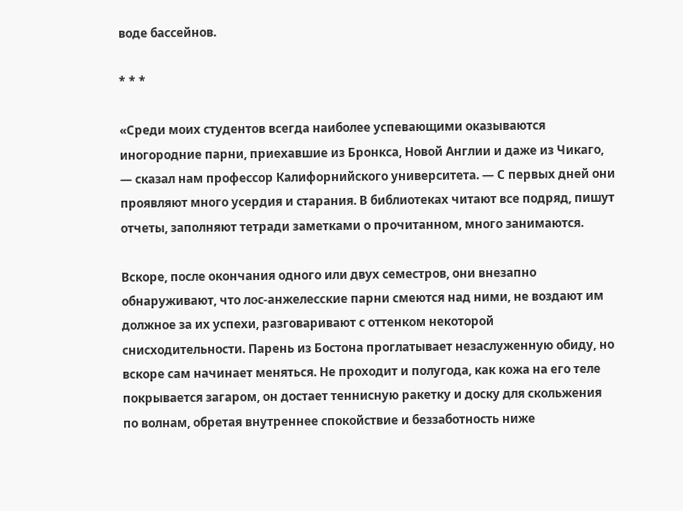воде бассейнов.

* * *

«Среди моих студентов всегда наиболее успевающими оказываются иногородние парни, приехавшие из Бронкса, Новой Англии и даже из Чикаго, — сказал нам профессор Калифорнийского университета. — С первых дней они проявляют много усердия и старания. В библиотеках читают все подряд, пишут отчеты, заполняют тетради заметками о прочитанном, много занимаются.

Вскоре, после окончания одного или двух семестров, они внезапно обнаруживают, что лос-анжелесские парни смеются над ними, не воздают им должное за их успехи, разговаривают с оттенком некоторой снисходительности. Парень из Бостона проглатывает незаслуженную обиду, но вскоре сам начинает меняться. Не проходит и полугода, как кожа на его теле покрывается загаром, он достает теннисную ракетку и доску для скольжения по волнам, обретая внутреннее спокойствие и беззаботность ниже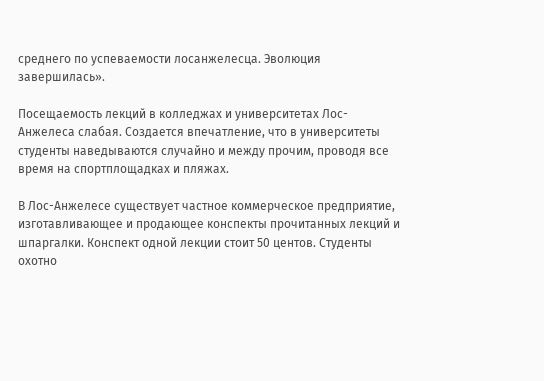среднего по успеваемости лосанжелесца. Эволюция завершилась».

Посещаемость лекций в колледжах и университетах Лос-Анжелеса слабая. Создается впечатление, что в университеты студенты наведываются случайно и между прочим, проводя все время на спортплощадках и пляжах.

В Лос-Анжелесе существует частное коммерческое предприятие, изготавливающее и продающее конспекты прочитанных лекций и шпаргалки. Конспект одной лекции стоит 50 центов. Студенты охотно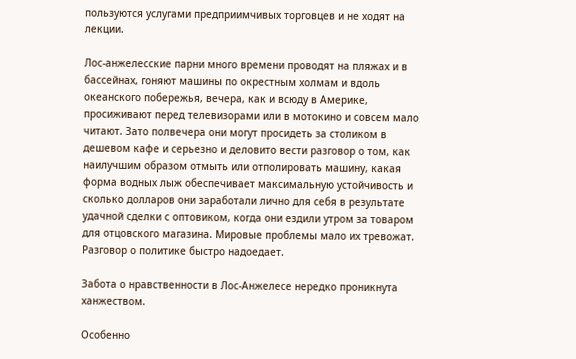пользуются услугами предприимчивых торговцев и не ходят на лекции.

Лос-анжелесские парни много времени проводят на пляжах и в бассейнах, гоняют машины по окрестным холмам и вдоль океанского побережья, вечера, как и всюду в Америке, просиживают перед телевизорами или в мотокино и совсем мало читают. Зато полвечера они могут просидеть за столиком в дешевом кафе и серьезно и деловито вести разговор о том, как наилучшим образом отмыть или отполировать машину, какая форма водных лыж обеспечивает максимальную устойчивость и сколько долларов они заработали лично для себя в результате удачной сделки с оптовиком, когда они ездили утром за товаром для отцовского магазина. Мировые проблемы мало их тревожат. Разговор о политике быстро надоедает.

Забота о нравственности в Лос-Анжелесе нередко проникнута ханжеством.

Особенно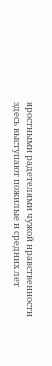яростными радетелями чужой нравственности здесь выступают пожилые и средних лет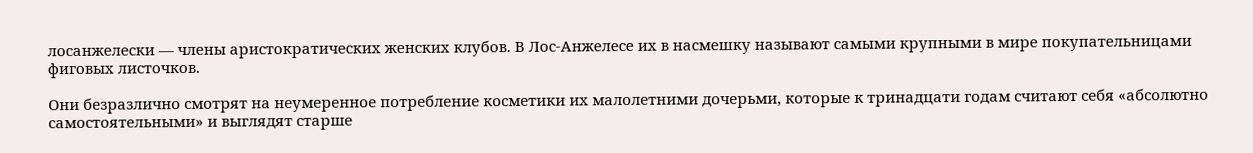лосанжелески — члены аристократических женских клубов. В Лос-Анжелесе их в насмешку называют самыми крупными в мире покупательницами фиговых листочков.

Они безразлично смотрят на неумеренное потребление косметики их малолетними дочерьми, которые к тринадцати годам считают себя «абсолютно самостоятельными» и выглядят старше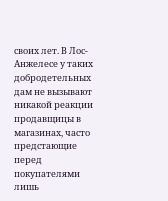своих лет. В Лос-Анжелесе у таких добродетельных дам не вызывают никакой реакции продавщицы в магазинах, часто предстающие перед покупателями лишь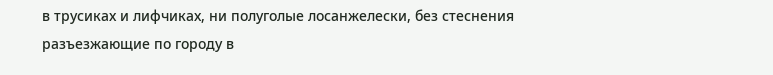в трусиках и лифчиках, ни полуголые лосанжелески, без стеснения разъезжающие по городу в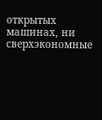открытых машинах, ни сверхэкономные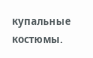купальные костюмы.